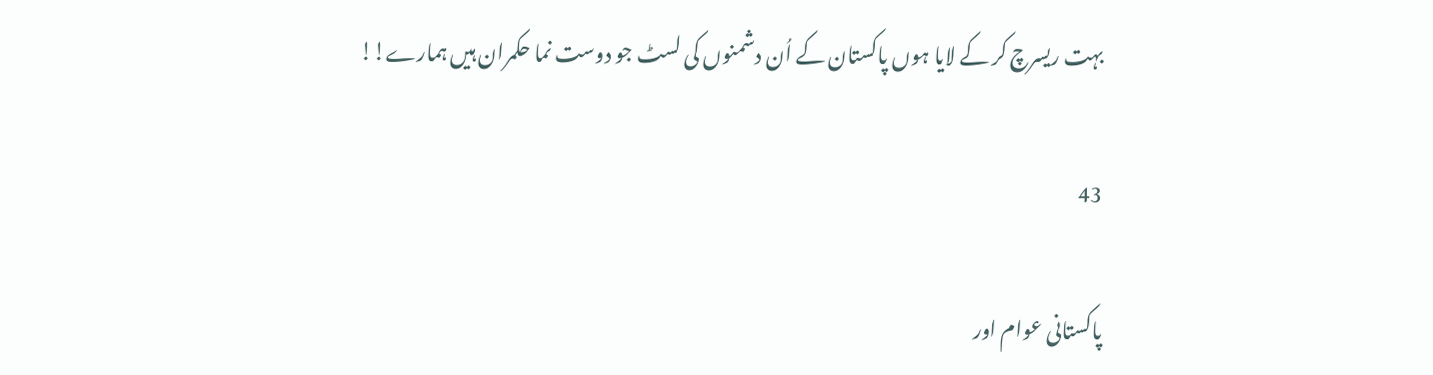بہت ریسرچ کر کے لایا ہوں پاکستان کے اُن دشمنوں کی لسٹ جو دوست نما حکمران ہیں ہمارے!!

43

پاکستانی عوام اور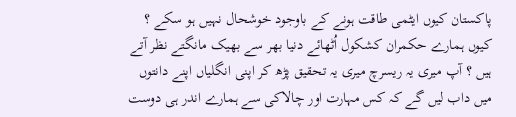پاکستان کیوں ایٹمی طاقت ہونے کے باوجود خوشحال نہیں ہو سکے ؟ کیوں ہمارے حکمران کشکول اُٹھائے دنیا بھر سے بھیک مانگتے نظر آتے ہیں ؟ آپ میری یہ ریسرچ میری یہ تحقیق پڑھ کر اپنی انگلیاں اپنے دانتوں میں داب لیں گے کہ کس مہارت اور چالاکی سے ہمارے اندر ہی دوست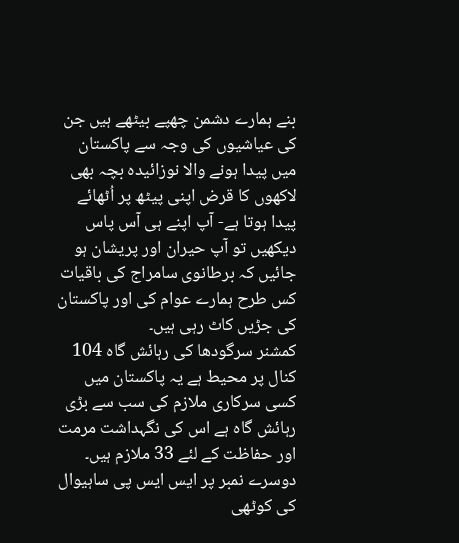بنے ہمارے دشمن چھپے بیٹھے ہیں جن کی عیاشیوں کی وجہ سے پاکستان میں پیدا ہونے والا نوزائیدہ بچہ بھی لاکھوں کا قرض اپنی پیٹھ پر اُٹھائے پیدا ہوتا ہے- آپ اپنے ہی آس پاس دیکھیں تو آپ حیران اور پریشان ہو جائیں کہ برطانوی سامراج کی باقیات کس طرح ہمارے عوام کی اور پاکستان کی جڑیں کاٹ رہی ہیں۔
کمشنر سرگودھا کی رہائش گاہ 104 کنال پر محیط ہے یہ پاکستان میں کسی سرکاری ملازم کی سب سے بڑی رہائش گاہ ہے اس کی نگہداشت مرمت اور حفاظت کے لئے 33 ملازم ہیں۔ دوسرے نمبر پر ایس ایس پی ساہیوال کی کوٹھی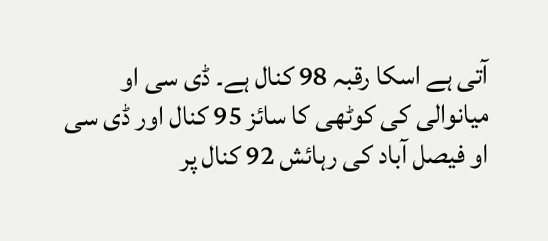آتی ہے اسکا رقبہ 98 کنال ہے۔ ڈی سی او میانوالی کی کوٹھی کا سائز 95 کنال اور ڈی سی او فیصل آباد کی رہائش 92 کنال پر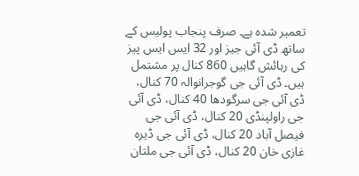تعمیر شدہ ہے۔ صرف پنجاب پولیس کے ساتھ ڈی آئی جیز اور 32 ایس ایس پیز کی رہائش گاہیں 860 کنال پر مشتمل ہیں۔ ڈی آئی جی گوجرانوالہ 70 کنال، ڈی آئی جی سرگودھا 40 کنال، ڈی آئی جی راولپنڈی 20 کنال، ڈی آئی جی فیصل آباد 20 کنال، ڈی آئی جی ڈیرہ غازی خان 20 کنال، ڈی آئی جی ملتان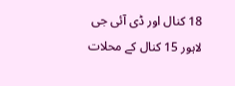18 کنال اور ڈی آئی جی لاہور 15 کنال کے محلات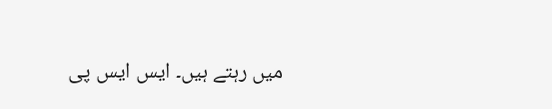میں رہتے ہیں۔ ایس ایس پی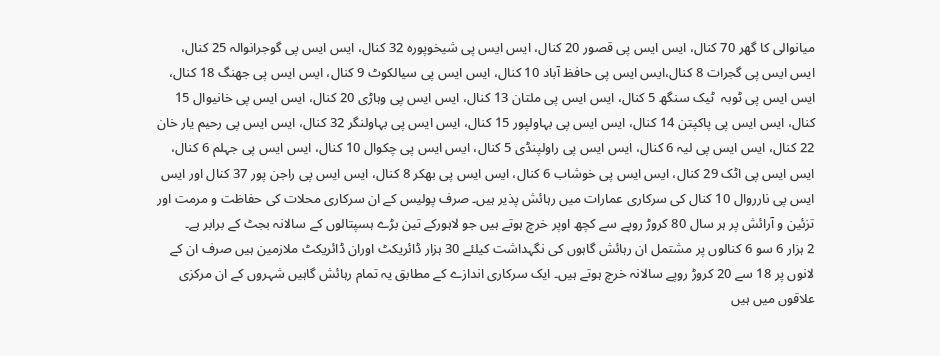میانوالی کا گھر 70 کنال، ایس ایس پی قصور 20 کنال، ایس ایس پی شیخوپورہ 32 کنال، ایس ایس پی گوجرانوالہ 25 کنال، ایس ایس پی گجرات 8 کنال،ایس ایس پی حافظ آباد 10 کنال، ایس ایس پی سیالکوٹ 9 کنال، ایس ایس پی جھنگ 18 کنال، ایس ایس پی ٹوبہ  ٹیک سنگھ 5 کنال، ایس ایس پی ملتان 13 کنال، ایس ایس پی وہاڑی 20 کنال، ایس ایس پی خانیوال 15 کنال، ایس ایس پی پاکپتن 14 کنال، ایس ایس پی بہاولپور 15 کنال، ایس ایس پی بہاولنگر 32 کنال، ایس ایس پی رحیم یار خان 22 کنال، ایس ایس پی لیہ 6 کنال، ایس ایس پی راولپنڈی 5 کنال، ایس ایس پی چکوال 10 کنال، ایس ایس پی جہلم 6 کنال، ایس ایس پی اٹک 29 کنال، ایس ایس پی خوشاب 6 کنال، ایس ایس پی بھکر 8 کنال، ایس ایس پی راجن پور 37 کنال اور ایس ایس پی نارروال 10 کنال کی سرکاری عمارات میں رہائش پذیر ہیں۔ صرف پولیس کے ان سرکاری محلات کی حفاظت و مرمت اور تزئین و آرائش پر ہر سال 80 کروڑ روپے سے کچھ اوپر خرچ ہوتے ہیں جو لاہورکے تین بڑے ہسپتالوں کے سالانہ بجٹ کے برابر ہے۔
2 ہزار 6 سو 6 کنالوں پر مشتمل ان رہائش گاہوں کی نگہداشت کیلئے 30 ہزار ڈائریکٹ اوران ڈائریکٹ ملازمین ہیں صرف ان کے لانوں پر 18 سے 20 کروڑ روپے سالانہ خرچ ہوتے ہیں۔ ایک سرکاری اندازے کے مطابق یہ تمام رہائش گاہیں شہروں کے ان مرکزی علاقوں میں ہیں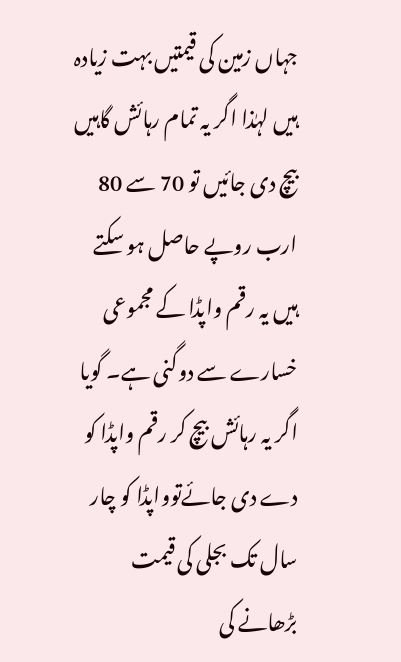جہاں زمین کی قیمتیں بہت زیادہ ہیں لہٰذا اگر یہ تمام رہائش گاہیں بیچ دی جائیں تو 70 سے 80 ارب روپے حاصل ہو سکتے ہیں یہ رقم واپڈا کے مجموعی خسارے سے دوگنی ہے۔ گویا اگر یہ رہائش بیچ کر رقم واپڈا کو دے دی جائےتوواپڈا کو چار سال تک بجلی کی قیمت بڑھانے کی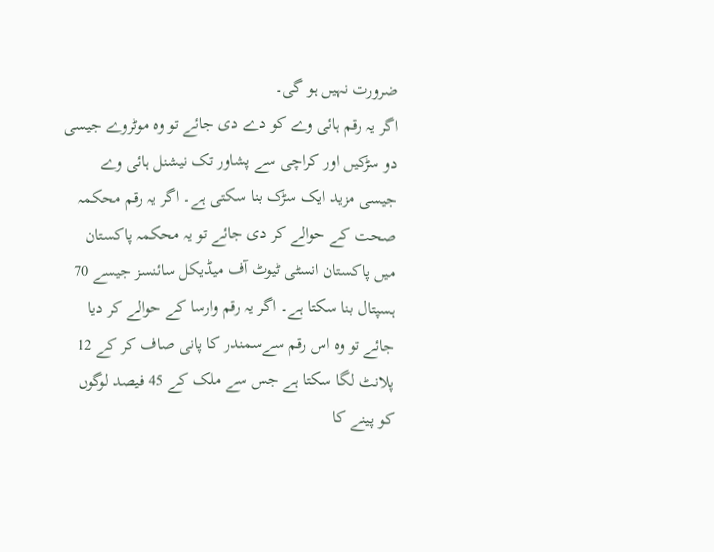ضرورت نہیں ہو گی۔
اگر یہ رقم ہائی وے کو دے دی جائے تو وہ موٹروے جیسی دو سڑکیں اور کراچی سے پشاور تک نیشنل ہائی وے جیسی مزید ایک سڑک بنا سکتی ہے۔ اگر یہ رقم محکمہ صحت کے حوالے کر دی جائے تو یہ محکمہ پاکستان میں پاکستان انسٹی ٹیوٹ آف میڈیکل سائنسز جیسے 70 ہسپتال بنا سکتا ہے۔ اگر یہ رقم وارسا کے حوالے کر دیا جائے تو وہ اس رقم سےسمندر کا پانی صاف کر کے 12 پلانٹ لگا سکتا ہے جس سے ملک کے 45 فیصد لوگوں کو پینے کا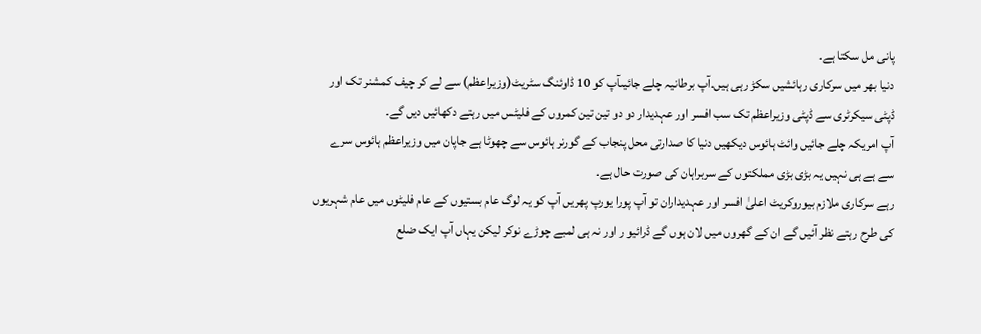پانی مل سکتا ہے۔
دنیا بھر میں سرکاری رہائشیں سکڑ رہی ہیں۔آپ برطانیہ چلے جائیںآپ کو 10 ڈاوئنگ سٹریٹ(وزیراعظم) سے لے کر چیف کمشنر تک اور ڈپٹی سیکرٹری سے ڈپٹی وزیراعظم تک سب افسر اور عہدیدار دو دو تین تین کمروں کے فلیٹس میں رہتے دکھائیں دیں گے۔
آپ امریکہ چلے جائیں وائٹ ہائوس دیکھیں دنیا کا صدارتی محل پنجاب کے گورنر ہائوس سے چھوٹا ہے جاپان میں وزیراعظم ہائوس سرے سے ہے ہی نہیں یہ بڑی بڑی مملکتوں کے سربراہان کی صورت حال ہے۔
رہے سرکاری ملازم بیوروکریٹ اعلیٰ افسر اور عہدیداران تو آپ پورا یورپ پھریں آپ کو یہ لوگ عام بستیوں کے عام فلیٹوں میں عام شہریوں کی طرح رہتے نظر آئیں گے ان کے گھروں میں لان ہوں گے ڈرائیو ر اور نہ ہی لمبے چوڑے نوکر لیکن یہاں آپ ایک ضلع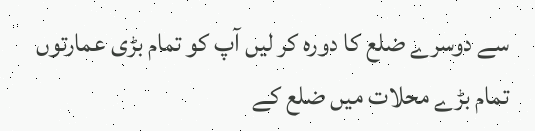سے دوسرے ضلع کا دورہ کر لیں آپ کو تمام بڑی عمارتوں تمام بڑے محلات میں ضلع کے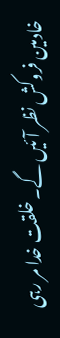خادمین فروکش نظر آئیں گے۔ خلقت خدا مر رہی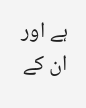ہے اور ان کے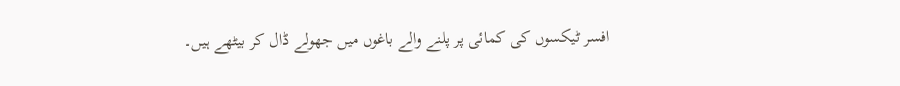افسر ٹیکسوں کی کمائی پر پلنے والے باغوں میں جھولے ڈال کر بیٹھے ہیں۔